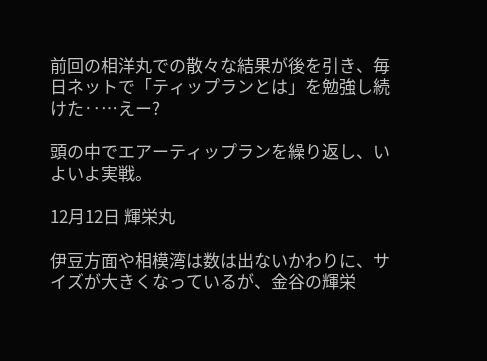前回の相洋丸での散々な結果が後を引き、毎日ネットで「ティップランとは」を勉強し続けた‥…えー?

頭の中でエアーティップランを繰り返し、いよいよ実戦。

12月12日 輝栄丸

伊豆方面や相模湾は数は出ないかわりに、サイズが大きくなっているが、金谷の輝栄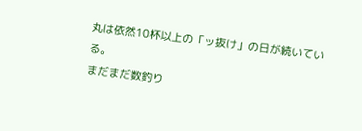丸は依然10杯以上の「ッ抜け」の日が続いている。
まだまだ数釣り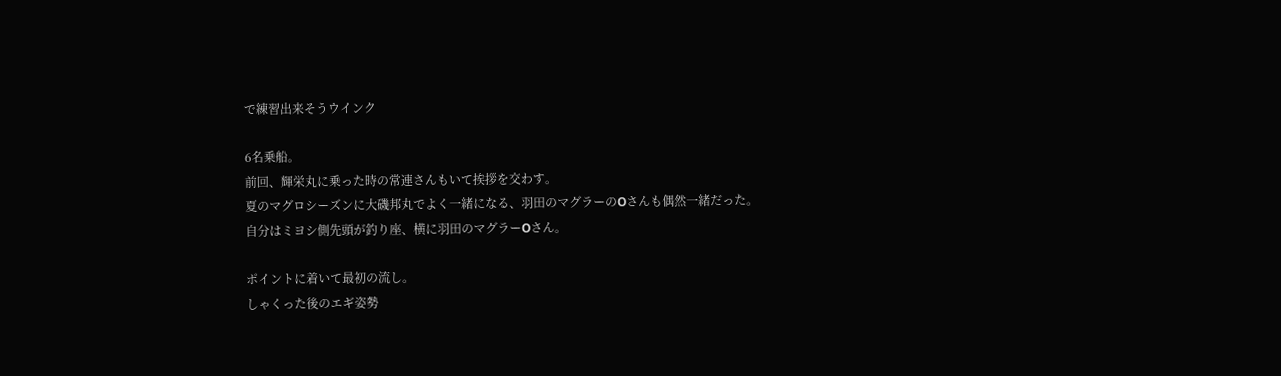で練習出来そうウインク

6名乗船。
前回、輝栄丸に乗った時の常連さんもいて挨拶を交わす。
夏のマグロシーズンに大磯邦丸でよく一緒になる、羽田のマグラーのOさんも偶然一緒だった。
自分はミヨシ側先頭が釣り座、横に羽田のマグラーOさん。

ポイントに着いて最初の流し。
しゃくった後のエギ姿勢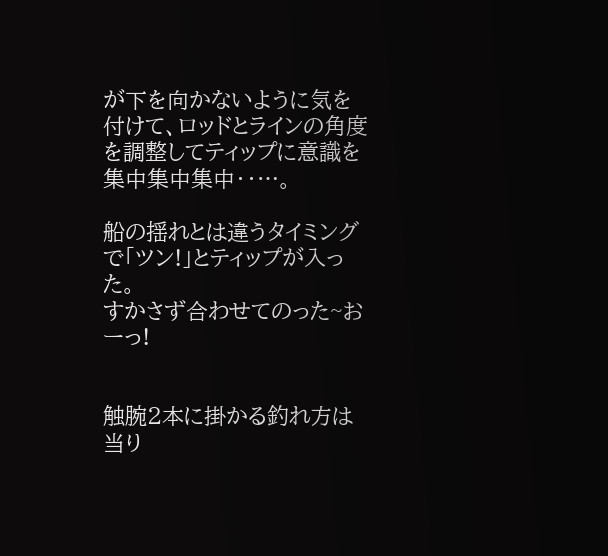が下を向かないように気を付けて、ロッドとラインの角度を調整してティップに意識を集中集中集中‥…。

船の揺れとは違うタイミングで「ツン!」とティップが入った。
すかさず合わせてのった~おーっ!


触腕2本に掛かる釣れ方は当り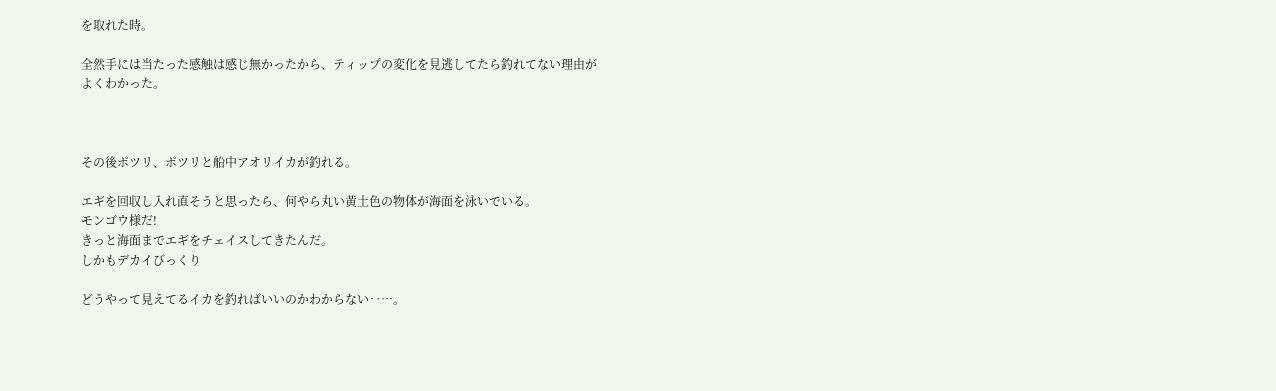を取れた時。

全然手には当たった感触は感じ無かったから、ティップの変化を見逃してたら釣れてない理由がよくわかった。



その後ポツリ、ポツリと船中アオリイカが釣れる。

エギを回収し入れ直そうと思ったら、何やら丸い黄土色の物体が海面を泳いでいる。
モンゴウ様だ!
きっと海面までエギをチェイスしてきたんだ。
しかもデカイびっくり

どうやって見えてるイカを釣ればいいのかわからない‥…。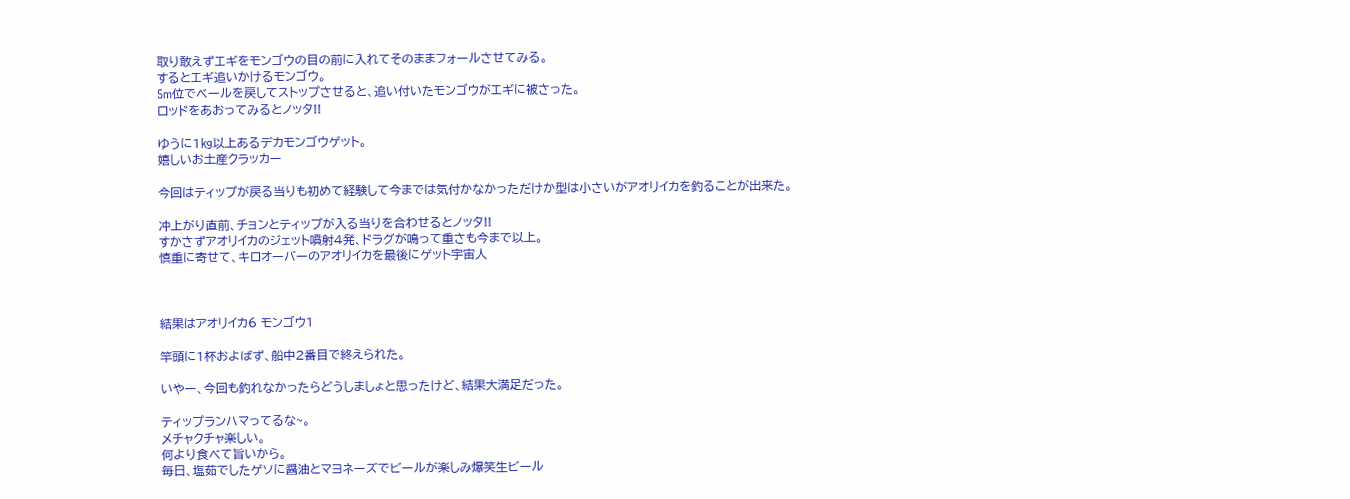取り敢えずエギをモンゴウの目の前に入れてそのままフォールさせてみる。
するとエギ追いかけるモンゴウ。
5m位でベールを戻してストップさせると、追い付いたモンゴウがエギに被さった。
ロッドをあおってみるとノッタ!!

ゆうに1㎏以上あるデカモンゴウゲット。
嬉しいお土産クラッカー

今回はティップが戻る当りも初めて経験して今までは気付かなかっただけか型は小さいがアオリイカを釣ることが出来た。

冲上がり直前、チョンとティップが入る当りを合わせるとノッタ!!
すかさずアオリイカのジェット噴射4発、ドラグが鳴って重さも今まで以上。
慎重に寄せて、キロオーバーのアオリイカを最後にゲット宇宙人



結果はアオリイカ6 モンゴウ1

竿頭に1杯およばず、船中2番目で終えられた。

いやー、今回も釣れなかったらどうしましょと思ったけど、結果大満足だった。

ティップランハマってるな~。
メチャクチャ楽しい。
何より食べて旨いから。
毎日、塩茹でしたゲソに醤油とマヨネーズでビールが楽しみ爆笑生ビール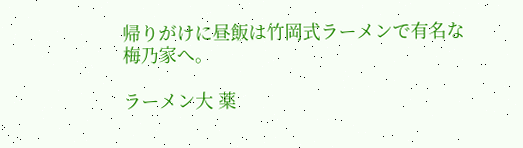帰りがけに昼飯は竹岡式ラーメンで有名な梅乃家へ。

ラーメン大 薬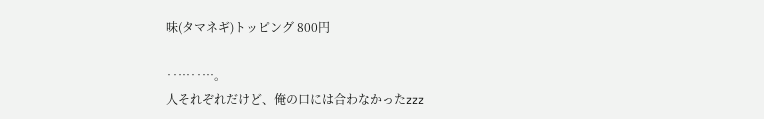味(タマネギ)トッピング 800円

‥…‥…。
人それぞれだけど、俺の口には合わなかったzzz